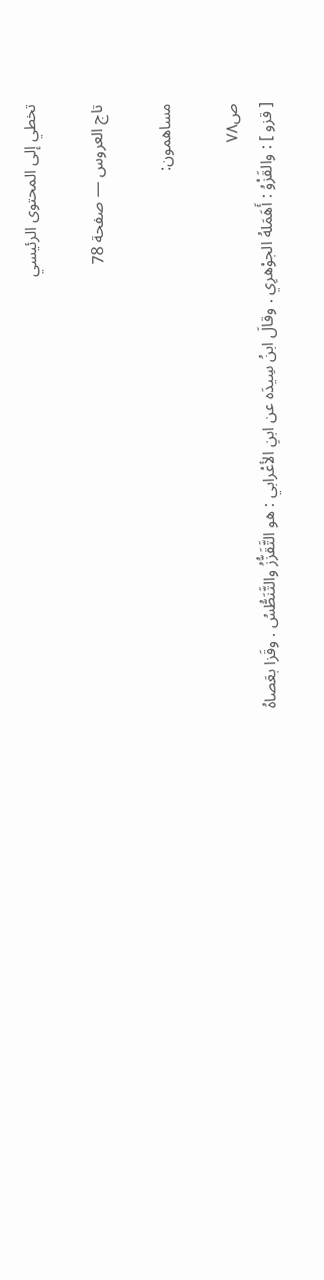تخطي إلى المحتوى الرئيسي

تاج العروس — صفحة 78

مساهمون:

ص٧٨
[ قزو ] : والقَزْوُ : أَهَمَلهُ الجوْهرِي . وقالَ ابنُ سِيدَه عن ابنِ الأعْرابي : هو التَّقَزُّزُ والتَّنَطُّسُ . وقَزا بعَصاهُ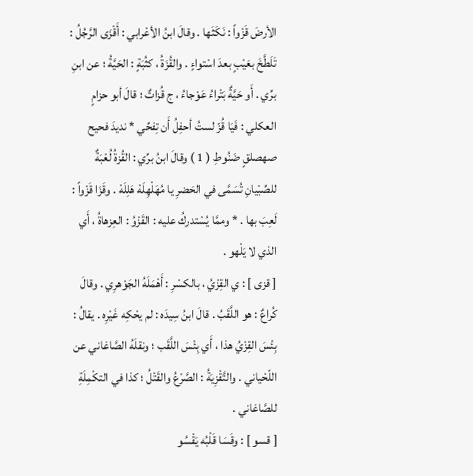الأرضَ قَزْواً : نَكَثَها . وقالَ ابنُ الأعْرابي : أَقْزَى الرَّجُلُ : تَلَطَّخَ بعَيْبٍ بعدَ اسْتواءٍ . والقُزَةُ ، كثُبَةٍ : الحَيَّةُ ؛ عن ابنِ برِّي . أَو حَيَّةٌ بَتْراءُ عَوْجاءُ ، ج قُزاتٌ ؛ قالَ أبو حزامٍ العكلي : فَيَا قُزّ لستُ أحفِلُ أَن تِفحِّي * نديدَ فحيح صهصلقٍ ضَنُوطِ ( 1 ) وقالَ ابنُ برِّي : القُزةُ لُعْبَةٌ للصِّبْيانِ تُسَمَّى في الحَضرِ يا مُهَلْهِلَهْ هَلِلَهْ . وقَزَا قَزْواً : لَعِبَ بها . * وممَّا يُسْتدركُ عليه : القَزْوُ : العِزهاةُ ، أَي الذي لا يَلْهو .
[ قزى ] : ي القِزْيُ ، بالكسْرِ : أَهْمَلَهُ الجَوْهرِي . وقالَ كُراعٌ : هو اللَّقَبُ . قالَ ابنُ سِيدَه : لم يحْكِه غَيْرِه . يقالُ : بِئْسَ القِزْيُ هذا ، أَي بِئْسَ اللَّقَب ؛ ونقلَهُ الصَّاغاني عن اللّحْياني . والتَّقْزِيَةُ : الصَّرْعُ والقَتْلُ ؛ كذا في التكْمِلَةِ للصَّاغاني .
[ قسو ] : وقَسَا قَلْبُه يَقْسُو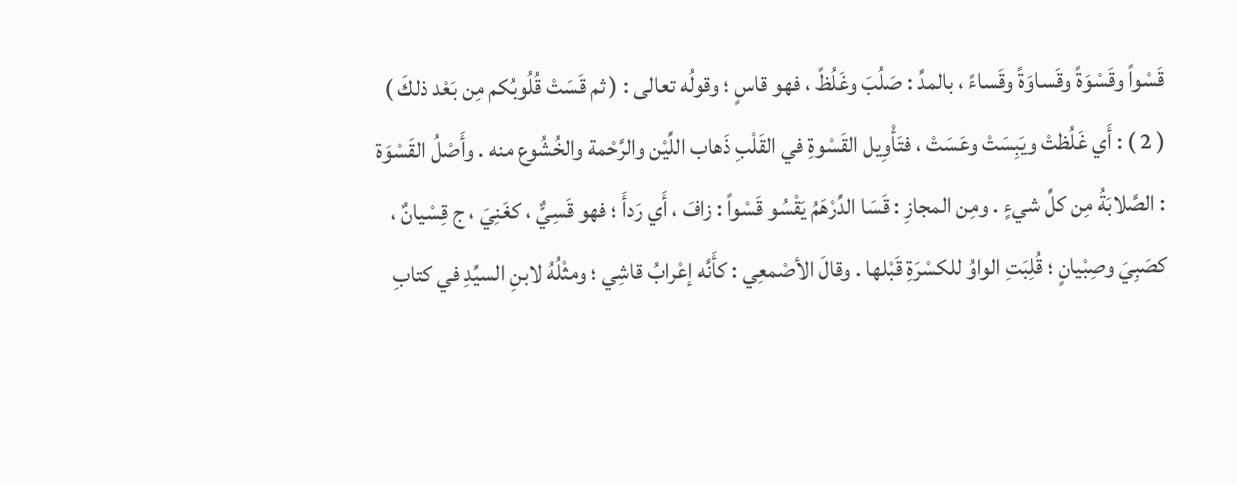قَسْواً وقَسْوَةً وقَساوَةً وقَساءً ، بالمدِّ : صَلُبَ وغَلُظً ، فهو قاسٍ ؛ وقولُه تعالى : ( ثم قَسَتْ قُلُوبُكم مِن بَعْد ذلكَ ) ( 2 ) : أَي غَلُظتْ ويَبِسَتْ وعَسَتْ ، فتَأْوِيل القَسْوةِ في القَلْبِ ذَهاب اللِّيْن والرَّحْمة والخُشُوع منه . وأَصْلُ القَسْوَة : الصَّلابَةُ مِن كلِّ شيءٍ . ومِن المجازِ : قَسَا الدِّرْهَمُ يَقْسُو قَسْواً : زافَ ، أَي رَدأَ ؛ فهو قَسِيٌّ ، كغَنِيَ ، ج قِسْيانٌ ، كصَبِيَ وصِبْيانٍ ؛ قُلِبَتِ الواوُ للكسْرَةِ قَبْلها . وقالَ الأصْمعِي : كأَنَّه إعْرابُ قاشِي ؛ ومثْلُهُ لابنِ السيِّدِ في كتابِ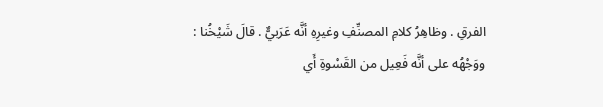الفرقِ . وظاهِرُ كلامِ المصنِّفِ وغيرِهِ أنَّه عَرَبيٌّ . قالَ شَيْخُنا : ووَجْهُه على أنَّه فَعِيل من القَسْوةِ أَي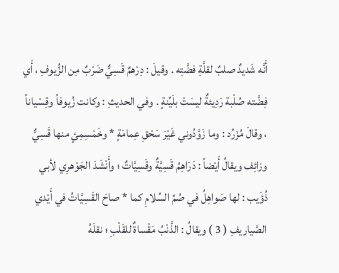أَنَّه شَديدٌ صلبٌ لقلَّةِ فضَّتِه . وقيلَ : دِرْهمٌ قَسِيٌّ ضَرْبٌ مِن الزُّيوفِ ، أَي فِضَّته صُلْبة رَدِيئةٌ ليسَتْ بلَيِّنةٍ . وفي الحديثِ : وكانت زُيوفاً وقِسْياناً ، وقالَ مُزَرِّد : وما زَوَّدُوني غَيْرَ سَحْقِ عِمامَةٍ * وخَمْسِمِئٍ منها قَسِيٌّ وزائِف ويقالُ أَيْضاً : دَرَاهِمُ قَسِيَّةٌ وقَسِيَّاتٌ ؛ وأَنْشَدَ الجَوْهرِي لأبي ذُؤَيب : لها صَواهِلُ في صُمِّ السِّلامِ كما * صاحَ القَسِيَّاتُ في أَيْدي الصَّياريفِ ( 3 ) ويقالُ : الذَّنْبُ مَقْساةٌ للقَلْبِ ؛ نقلَهُ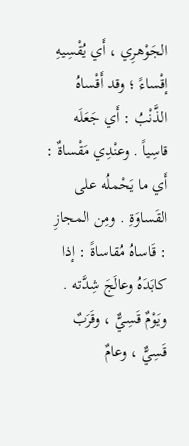الجَوْهرِي ، أَي يُقْسِيهِ إقْساءً ؛ وقد أَقْساهُ الذَّنْبُ : أَي جَعَلَه قاسِياً . وعنْدِي مَقْساةٌ : أَي ما يَحْملُه على القَساوَةِ . ومِن المجازِ : قَاساهُ مُقاساةً : إذا كابَدَهُ وعالَجَ شِدَّته . ويَوْمٌ قَسِيٌّ ، وقَرَبٌ قَسِيٌّ ، وعامٌ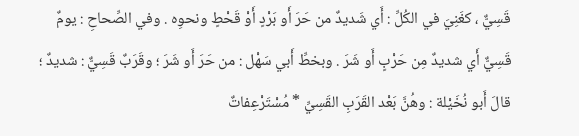قَسِيٌّ ، كغَنِيَ في الكُلِّ : أَي شَديدٌ من حَرَ أَو بَرْدٍ أَوْ قَحْطٍ ونحوِه . وفي الصِّحاحِ : يومٌ قَسِيٌّ أَي شديدٌ مِن حَرْبٍ أَو شَرَ . وبخطِّ أَبي سَهْل : من حَرَ أَو شَرَ ؛ وقَرَبٌ قَسِيٌّ : شديدٌ ؛ قالَ أَبو نُخَيْلة : وهُنَّ بَعْد القَرَبِ القَسِيِّ * مُسْتَرْعِفاتٌ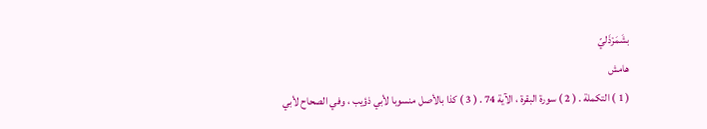بشَمَرْذَليّ
هامش
( 1 ) التكملة . ( 2 ) سورة البقرة ، الآية 74 . ( 3 ) كذا بالأصل منسوبا لأبي ذؤيب ، وفي الصحاح لأبي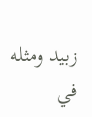زبيد ومثله في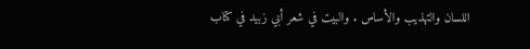اللسان والتهذيب والأساس . والبيت في شعر أبي زبيد في كتاب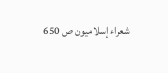شعراء إسلاميون ص 650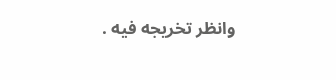وانظر تخريجه فيه .